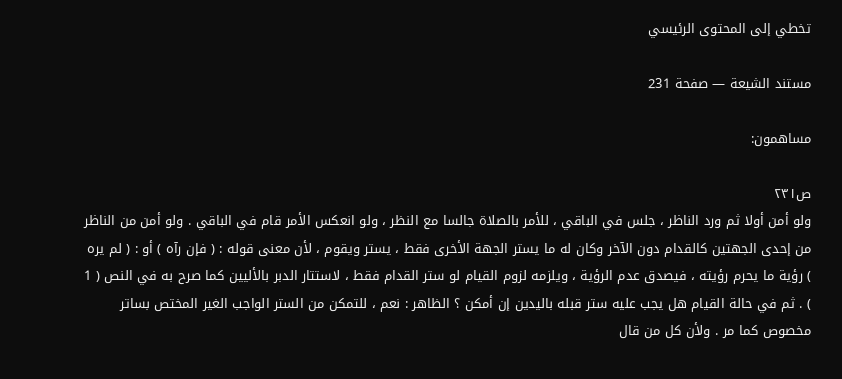تخطي إلى المحتوى الرئيسي

مستند الشيعة — صفحة 231

مساهمون:

ص٢٣١
ولو أمن أولا ثم ورد الناظر ، جلس في الباقي ، للأمر بالصلاة جالسا مع النظر ، ولو انعكس الأمر قام في الباقي . ولو أمن من الناظر من إحدى الجهتين كالقدام دون الآخر وكان له ما يستر الجهة الأخرى فقط ، يستر ويقوم ، لأن معنى قوله : ( فإن رآه ) أو : ( لم يره ) رؤية ما يحرم رؤيته ، فيصدق عدم الرؤية ، ويلزمه لزوم القيام لو ستر القدام فقط ، لاستتار الدبر بالأليين كما صرح به في النص ( 1 ) . ثم في حالة القيام هل يجب عليه ستر قبله باليدين إن أمكن ؟ الظاهر : نعم ، للتمكن من الستر الواجب الغير المختص بساتر مخصوص كما مر . ولأن كل من قال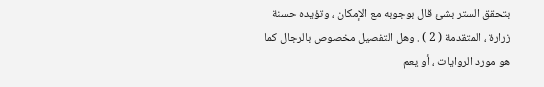بتحقق الستر بشئ قال بوجوبه مع الإمكان ، وتؤيده حسنة زرارة ، المتقدمة ( 2 ) . وهل التفصيل مخصوص بالرجال كما هو مورد الروايات ، أو يعم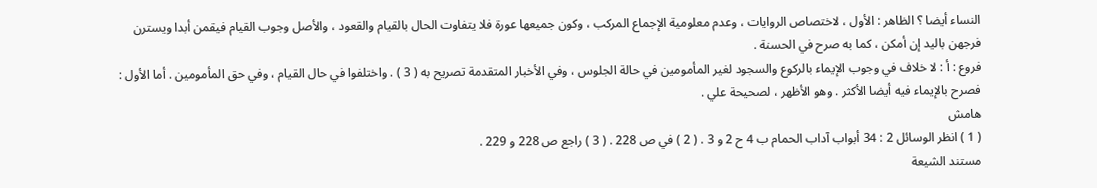النساء أيضا ؟ الظاهر : الأول ، لاختصاص الروايات ، وعدم معلومية الإجماع المركب ، وكون جميعها عورة فلا يتفاوت الحال بالقيام والقعود ، والأصل وجوب القيام فيقمن أبدا ويسترن فرجهن باليد إن أمكن ، كما به صرح في الحسنة .
فروع : أ : لا خلاف في وجوب الإيماء بالركوع والسجود لغير المأمومين في حالة الجلوس ، وفي الأخبار المتقدمة تصريح به ( 3 ) . واختلفوا في حال القيام ، وفي حق المأمومين . أما الأول : فصرح بالإيماء فيه أيضا الأكثر . وهو الأظهر ، لصحيحة علي .
هامش
( 1 ) انظر الوسائل 2 : 34 أبواب آداب الحمام ب 4 ح 2 و 3 . ( 2 ) في ص 228 . ( 3 ) راجع ص 228 و 229 .
مستند الشيعة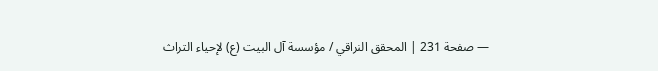— صفحة 231 | المحقق النراقي / مؤسسة آل البيت (ع) لإحياء التراث